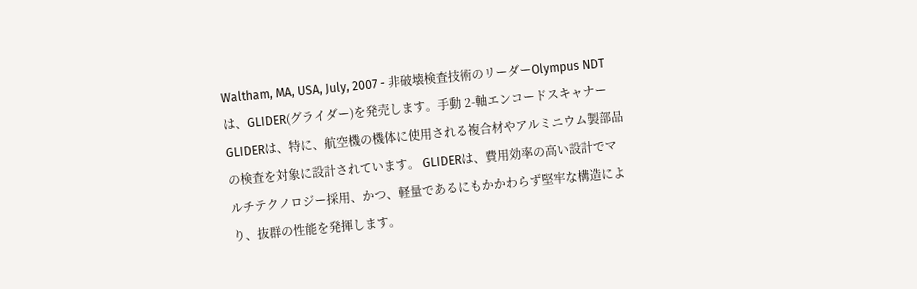Waltham, MA, USA, July, 2007 - 非破壊検査技術のリーダーOlympus NDTは、GLIDER(グライダー)を発売します。手動 2-軸エンコードスキャナーGLIDERは、特に、航空機の機体に使用される複合材やアルミニウム製部品の検査を対象に設計されています。 GLIDERは、費用効率の高い設計でマルチテクノロジー採用、かつ、軽量であるにもかかわらず堅牢な構造により、抜群の性能を発揮します。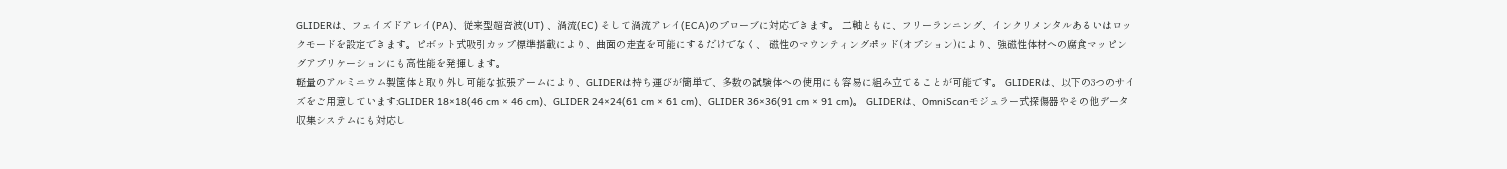GLIDERは、フェイズドアレイ(PA)、従来型超音波(UT) 、渦流(EC) そして渦流アレイ(ECA)のプローブに対応できます。 二軸ともに、フリーランニング、インクリメンタルあるいはロックモードを設定できます。ピボット式吸引カップ標準搭載により、曲面の走査を可能にするだけでなく、 磁性のマウンティングポッド(オプション)により、強磁性体材への腐食マッピングアプリケーションにも高性能を発揮します。
軽量のアルミニウム製筐体と取り外し可能な拡張アームにより、GLIDERは持ち運びが簡単で、多数の試験体への使用にも容易に組み立てることが可能です。 GLIDERは、以下の3つのサイズをご用意しています:GLIDER 18×18(46 cm × 46 cm)、GLIDER 24×24(61 cm × 61 cm)、GLIDER 36×36(91 cm × 91 cm)。 GLIDERは、OmniScanモジュラー式探傷器やその他データ収集システムにも対応し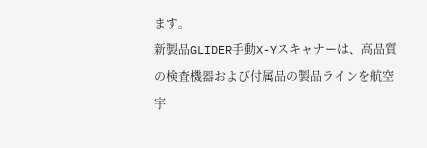ます。
新製品GLIDER手動X-Yスキャナーは、高品質の検査機器および付属品の製品ラインを航空宇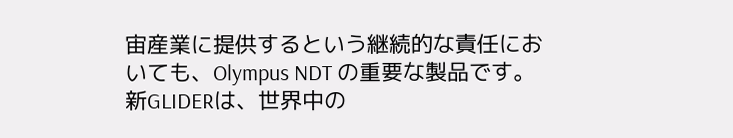宙産業に提供するという継続的な責任においても、Olympus NDT の重要な製品です。
新GLIDERは、世界中の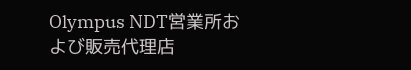Olympus NDT営業所および販売代理店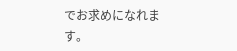でお求めになれます。